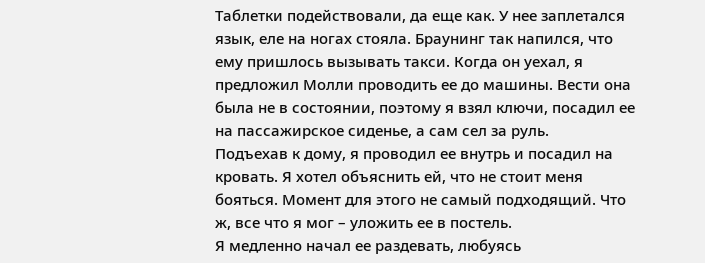Таблетки подействовали, да еще как. У нее заплетался язык, еле на ногах стояла. Браунинг так напился, что ему пришлось вызывать такси. Когда он уехал, я предложил Молли проводить ее до машины. Вести она была не в состоянии, поэтому я взял ключи, посадил ее на пассажирское сиденье, а сам сел за руль.
Подъехав к дому, я проводил ее внутрь и посадил на кровать. Я хотел объяснить ей, что не стоит меня бояться. Момент для этого не самый подходящий. Что ж, все что я мог – уложить ее в постель.
Я медленно начал ее раздевать, любуясь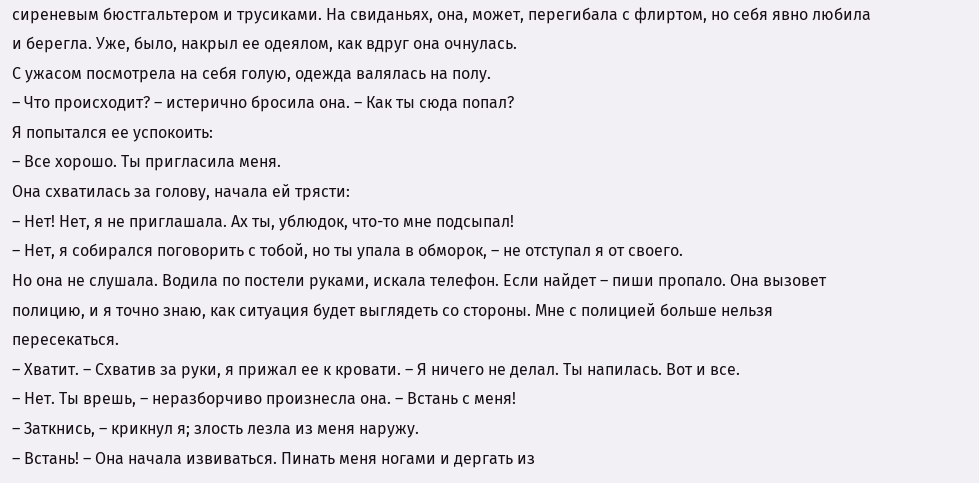сиреневым бюстгальтером и трусиками. На свиданьях, она, может, перегибала с флиртом, но себя явно любила и берегла. Уже, было, накрыл ее одеялом, как вдруг она очнулась.
С ужасом посмотрела на себя голую, одежда валялась на полу.
– Что происходит? – истерично бросила она. – Как ты сюда попал?
Я попытался ее успокоить:
– Все хорошо. Ты пригласила меня.
Она схватилась за голову, начала ей трясти:
– Нет! Нет, я не приглашала. Ах ты, ублюдок, что-то мне подсыпал!
– Нет, я собирался поговорить с тобой, но ты упала в обморок, – не отступал я от своего.
Но она не слушала. Водила по постели руками, искала телефон. Если найдет – пиши пропало. Она вызовет полицию, и я точно знаю, как ситуация будет выглядеть со стороны. Мне с полицией больше нельзя пересекаться.
– Хватит. – Схватив за руки, я прижал ее к кровати. – Я ничего не делал. Ты напилась. Вот и все.
– Нет. Ты врешь, – неразборчиво произнесла она. – Встань с меня!
– Заткнись, – крикнул я; злость лезла из меня наружу.
– Встань! – Она начала извиваться. Пинать меня ногами и дергать из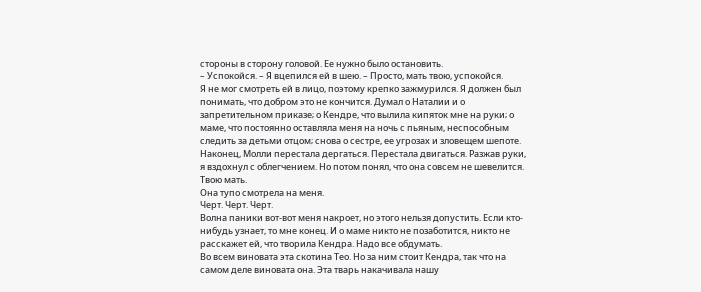стороны в сторону головой. Ее нужно было остановить.
– Успокойся. – Я вцепился ей в шею. – Просто, мать твою, успокойся.
Я не мог смотреть ей в лицо, поэтому крепко зажмурился. Я должен был понимать, что добром это не кончится. Думал о Наталии и о запретительном приказе; о Кендре, что вылила кипяток мне на руки; о маме, что постоянно оставляла меня на ночь с пьяным, неспособным следить за детьми отцом; снова о сестре, ее угрозах и зловещем шепоте. Наконец, Молли перестала дергаться. Перестала двигаться. Разжав руки, я вздохнул с облегчением. Но потом понял, что она совсем не шевелится.
Твою мать.
Она тупо смотрела на меня.
Черт. Черт. Черт.
Волна паники вот-вот меня накроет, но этого нельзя допустить. Если кто-нибудь узнает, то мне конец. И о маме никто не позаботится, никто не расскажет ей, что творила Кендра. Надо все обдумать.
Во всем виновата эта скотина Тео. Но за ним стоит Кендра, так что на самом деле виновата она. Эта тварь накачивала нашу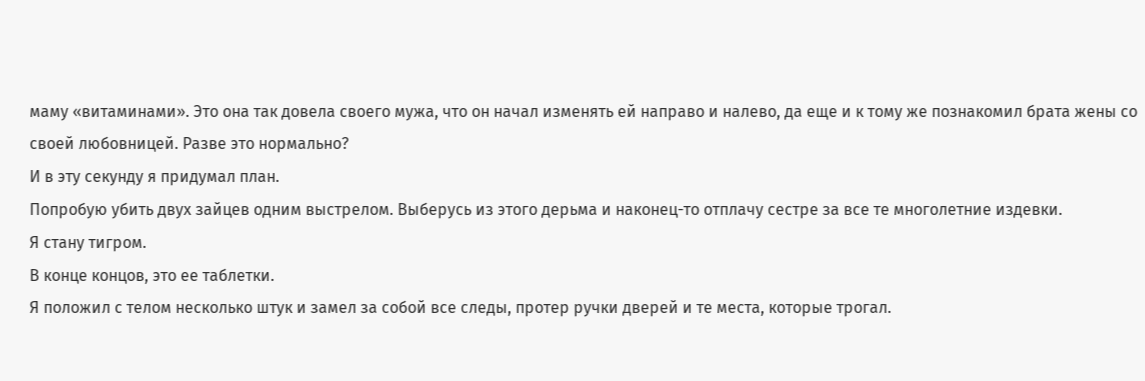маму «витаминами». Это она так довела своего мужа, что он начал изменять ей направо и налево, да еще и к тому же познакомил брата жены со своей любовницей. Разве это нормально?
И в эту секунду я придумал план.
Попробую убить двух зайцев одним выстрелом. Выберусь из этого дерьма и наконец-то отплачу сестре за все те многолетние издевки.
Я стану тигром.
В конце концов, это ее таблетки.
Я положил с телом несколько штук и замел за собой все следы, протер ручки дверей и те места, которые трогал.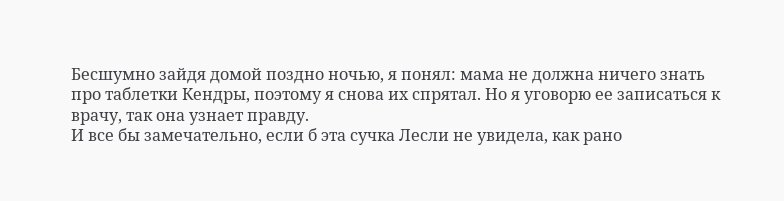Бесшумно зайдя домой поздно ночью, я понял: мама не должна ничего знать про таблетки Кендры, поэтому я снова их спрятал. Но я уговорю ее записаться к врачу, так она узнает правду.
И все бы замечательно, если б эта сучка Лесли не увидела, как рано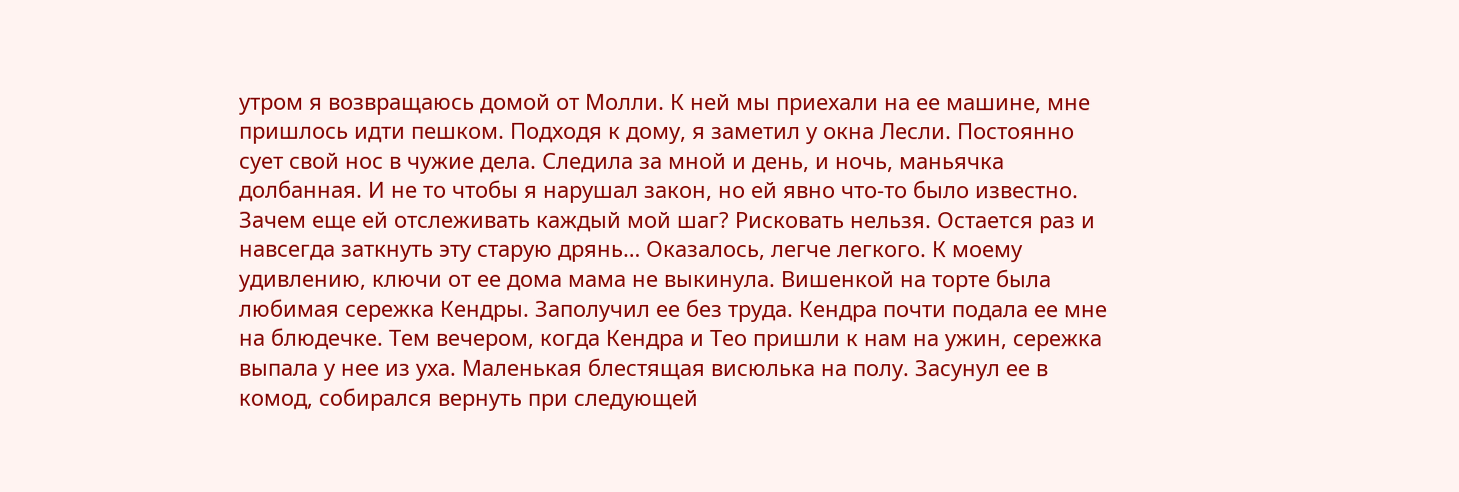утром я возвращаюсь домой от Молли. К ней мы приехали на ее машине, мне пришлось идти пешком. Подходя к дому, я заметил у окна Лесли. Постоянно сует свой нос в чужие дела. Следила за мной и день, и ночь, маньячка долбанная. И не то чтобы я нарушал закон, но ей явно что-то было известно. Зачем еще ей отслеживать каждый мой шаг? Рисковать нельзя. Остается раз и навсегда заткнуть эту старую дрянь… Оказалось, легче легкого. К моему удивлению, ключи от ее дома мама не выкинула. Вишенкой на торте была любимая сережка Кендры. Заполучил ее без труда. Кендра почти подала ее мне на блюдечке. Тем вечером, когда Кендра и Тео пришли к нам на ужин, сережка выпала у нее из уха. Маленькая блестящая висюлька на полу. Засунул ее в комод, собирался вернуть при следующей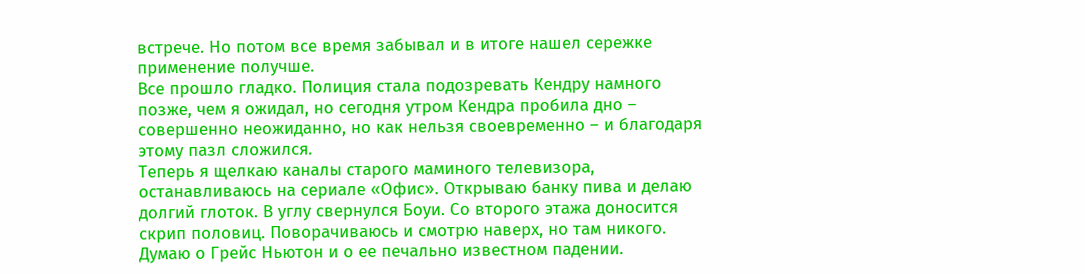встрече. Но потом все время забывал и в итоге нашел сережке применение получше.
Все прошло гладко. Полиция стала подозревать Кендру намного позже, чем я ожидал, но сегодня утром Кендра пробила дно – совершенно неожиданно, но как нельзя своевременно – и благодаря этому пазл сложился.
Теперь я щелкаю каналы старого маминого телевизора, останавливаюсь на сериале «Офис». Открываю банку пива и делаю долгий глоток. В углу свернулся Боуи. Со второго этажа доносится скрип половиц. Поворачиваюсь и смотрю наверх, но там никого. Думаю о Грейс Ньютон и о ее печально известном падении.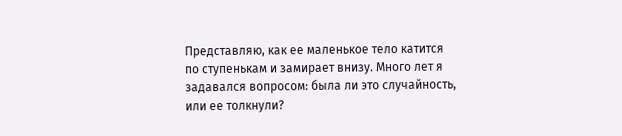Представляю, как ее маленькое тело катится по ступенькам и замирает внизу. Много лет я задавался вопросом: была ли это случайность, или ее толкнули?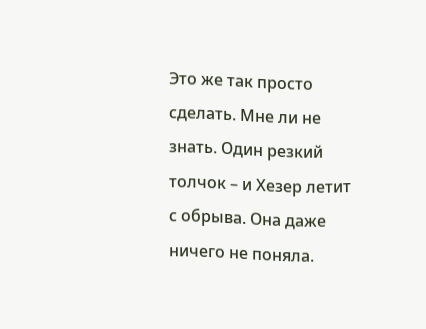Это же так просто сделать. Мне ли не знать. Один резкий толчок – и Хезер летит с обрыва. Она даже ничего не поняла.